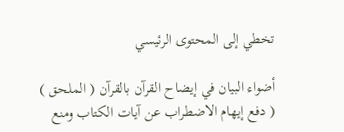تخطي إلى المحتوى الرئيسي

أضواء البيان في إيضاح القرآن بالقرآن ( الملحق ) ( دفع إيهام الاضطراب عن آيات الكتاب ومنع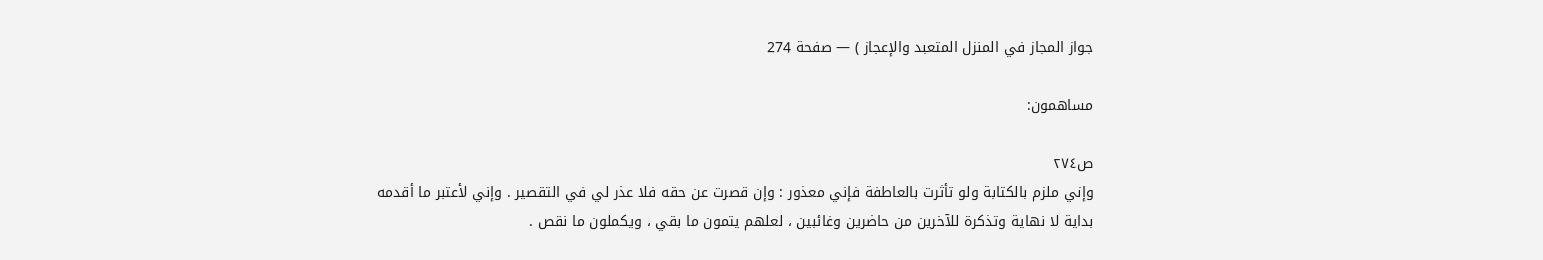جواز المجاز في المنزل المتعبد والإعجاز ) — صفحة 274

مساهمون:

ص٢٧٤
وإني ملزم بالكتابة ولو تأثرت بالعاطفة فإني معذور : وإن قصرت عن حقه فلا عذر لي في التقصير . وإني لأعتبر ما أقدمه بداية لا نهاية وتذكرة للآخرين من حاضرين وغائبين ، لعلهم يتمون ما بقي ، ويكملون ما نقص .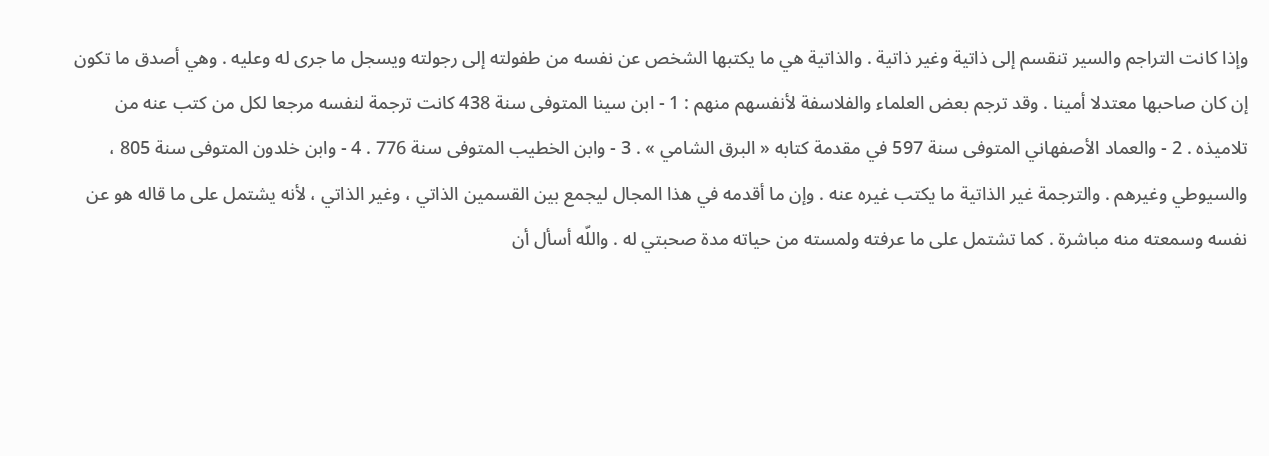وإذا كانت التراجم والسير تنقسم إلى ذاتية وغير ذاتية . والذاتية هي ما يكتبها الشخص عن نفسه من طفولته إلى رجولته ويسجل ما جرى له وعليه . وهي أصدق ما تكون إن كان صاحبها معتدلا أمينا . وقد ترجم بعض العلماء والفلاسفة لأنفسهم منهم : 1 - ابن سينا المتوفى سنة 438 كانت ترجمة لنفسه مرجعا لكل من كتب عنه من تلاميذه . 2 - والعماد الأصفهاني المتوفى سنة 597 في مقدمة كتابه « البرق الشامي » . 3 - وابن الخطيب المتوفى سنة 776 . 4 - وابن خلدون المتوفى سنة 805 ، والسيوطي وغيرهم . والترجمة غير الذاتية ما يكتب غيره عنه . وإن ما أقدمه في هذا المجال ليجمع بين القسمين الذاتي ، وغير الذاتي ، لأنه يشتمل على ما قاله هو عن نفسه وسمعته منه مباشرة . كما تشتمل على ما عرفته ولمسته من حياته مدة صحبتي له . واللّه أسأل أن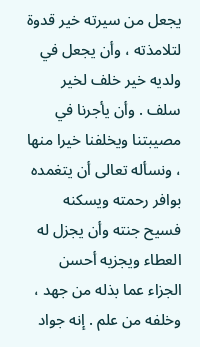يجعل من سيرته خير قدوة لتلامذته ، وأن يجعل في ولديه خير خلف لخير سلف . وأن يأجرنا في مصيبتنا ويخلفنا خيرا منها ، ونسأله تعالى أن يتغمده بوافر رحمته ويسكنه فسيح جنته وأن يجزل له العطاء ويجزيه أحسن الجزاء عما بذله من جهد ، وخلفه من علم . إنه جواد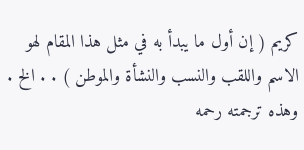كريم ( إن أول ما يبدأ به في مثل هذا المقام لهو الاسم واللقب والنسب والنشأة والموطن ) . . الخ . وهذه ترجمته رحمه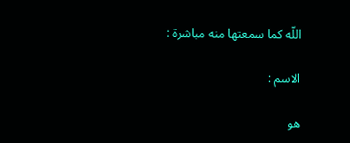اللّه كما سمعتها منه مباشرة :

الاسم :

هو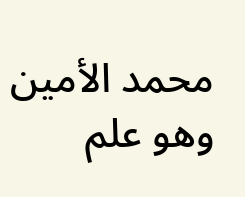محمد الأمين وهو علم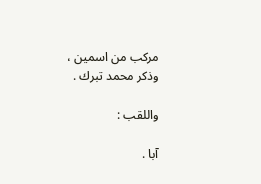مركب من اسمين ، وذكر محمد تبرك .

واللقب :

آبا .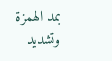بمد الهمزة وتشديد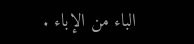الباء من الإباء .